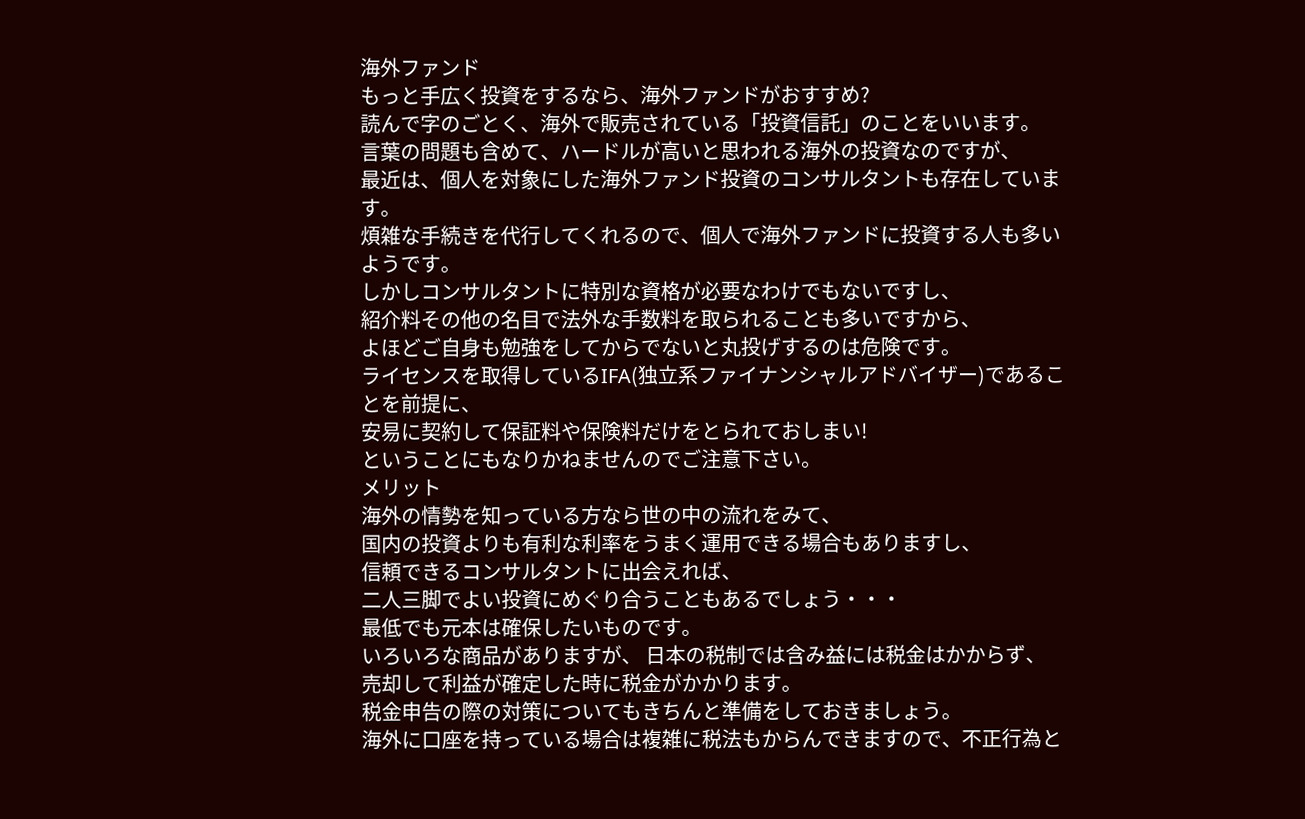海外ファンド
もっと手広く投資をするなら、海外ファンドがおすすめ?
読んで字のごとく、海外で販売されている「投資信託」のことをいいます。
言葉の問題も含めて、ハードルが高いと思われる海外の投資なのですが、
最近は、個人を対象にした海外ファンド投資のコンサルタントも存在しています。
煩雑な手続きを代行してくれるので、個人で海外ファンドに投資する人も多いようです。
しかしコンサルタントに特別な資格が必要なわけでもないですし、
紹介料その他の名目で法外な手数料を取られることも多いですから、
よほどご自身も勉強をしてからでないと丸投げするのは危険です。
ライセンスを取得しているIFA(独立系ファイナンシャルアドバイザー)であることを前提に、
安易に契約して保証料や保険料だけをとられておしまい!
ということにもなりかねませんのでご注意下さい。
メリット
海外の情勢を知っている方なら世の中の流れをみて、
国内の投資よりも有利な利率をうまく運用できる場合もありますし、
信頼できるコンサルタントに出会えれば、
二人三脚でよい投資にめぐり合うこともあるでしょう・・・
最低でも元本は確保したいものです。
いろいろな商品がありますが、 日本の税制では含み益には税金はかからず、
売却して利益が確定した時に税金がかかります。
税金申告の際の対策についてもきちんと準備をしておきましょう。
海外に口座を持っている場合は複雑に税法もからんできますので、不正行為と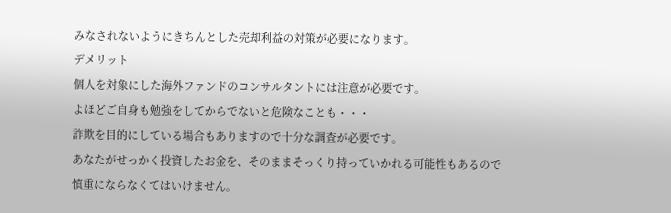みなされないようにきちんとした売却利益の対策が必要になります。
デメリット
個人を対象にした海外ファンドのコンサルタントには注意が必要です。
よほどご自身も勉強をしてからでないと危険なことも・・・
詐欺を目的にしている場合もありますので十分な調査が必要です。
あなたがせっかく投資したお金を、そのままそっくり持っていかれる可能性もあるので
慎重にならなくてはいけません。